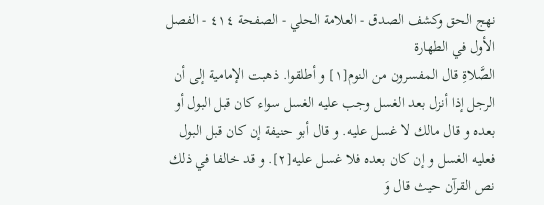نهج الحق وكشف الصدق - العلامة الحلي - الصفحة ٤١٤ - الفصل الأول في الطهارة
الصَّلاةِ قال المفسرون من النوم[١] و أطلقوا. ذهبت الإمامية إلى أن الرجل إذا أنزل بعد الغسل وجب عليه الغسل سواء كان قبل البول أو بعده و قال مالك لا غسل عليه. و قال أبو حنيفة إن كان قبل البول فعليه الغسل و إن كان بعده فلا غسل عليه[٢]. و قد خالفا في ذلك نص القرآن حيث قال وَ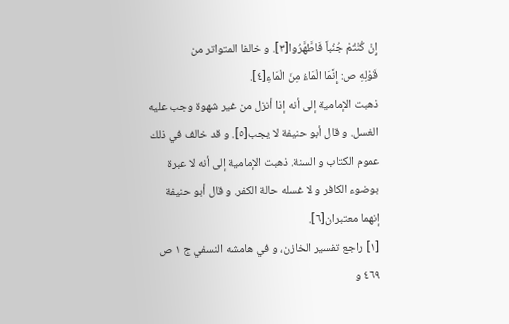إِنْ كُنْتُمْ جُنُباً فَاطَّهَّرُوا[٣]. و خالفا المتواتر من
قَوْلِهِ ص: إِنَّمَا الْمَاءُ مِنَ الْمَاءِ[٤].
ذهبت الإمامية إلى أنه إذا أنزل من غير شهوة وجب عليه الغسل. و قال أبو حنيفة لا يجب[٥]. و قد خالف في ذلك عموم الكتاب و السنة. ذهبت الإمامية إلى أنه لا عبرة بوضوء الكافر و لا غسله حالة الكفر. و قال أبو حنيفة إنهما معتبران[٦].
[١] راجع تفسير الخازن، و في هامشه النسفي ج ١ ص ٤٦٩ و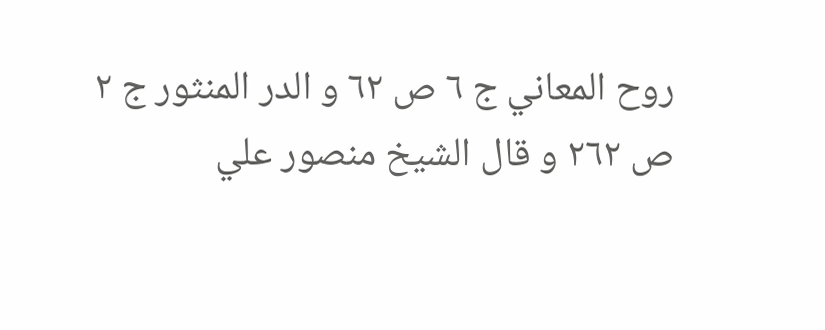روح المعاني ج ٦ ص ٦٢ و الدر المنثور ج ٢ ص ٢٦٢ و قال الشيخ منصور علي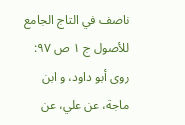ناصف في التاج الجامع للأصول ج ١ ص ٩٧:
روى أبو داود، و ابن ماجة، عن علي، عن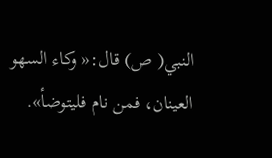النبي( ص) قال:« وكاء السهو العينان، فمن نام فليتوضأ».